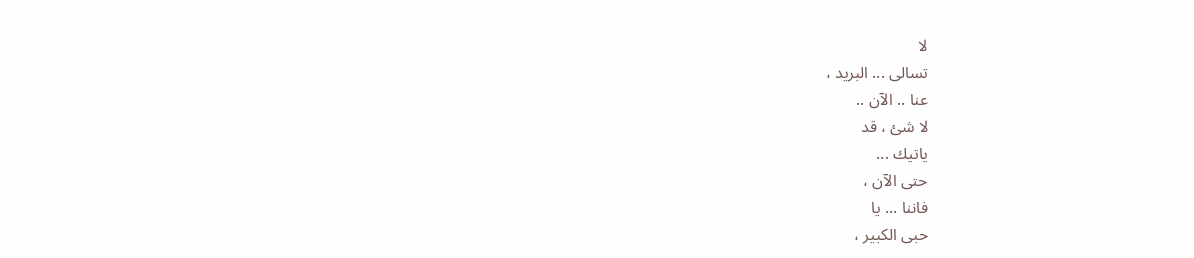لا
تسالى ... البريد ،
عنا .. الآن ..
لا شئ ، قد
ياتيك ...
حتى الآن ،
فاننا ... يا
حبى الكبير ،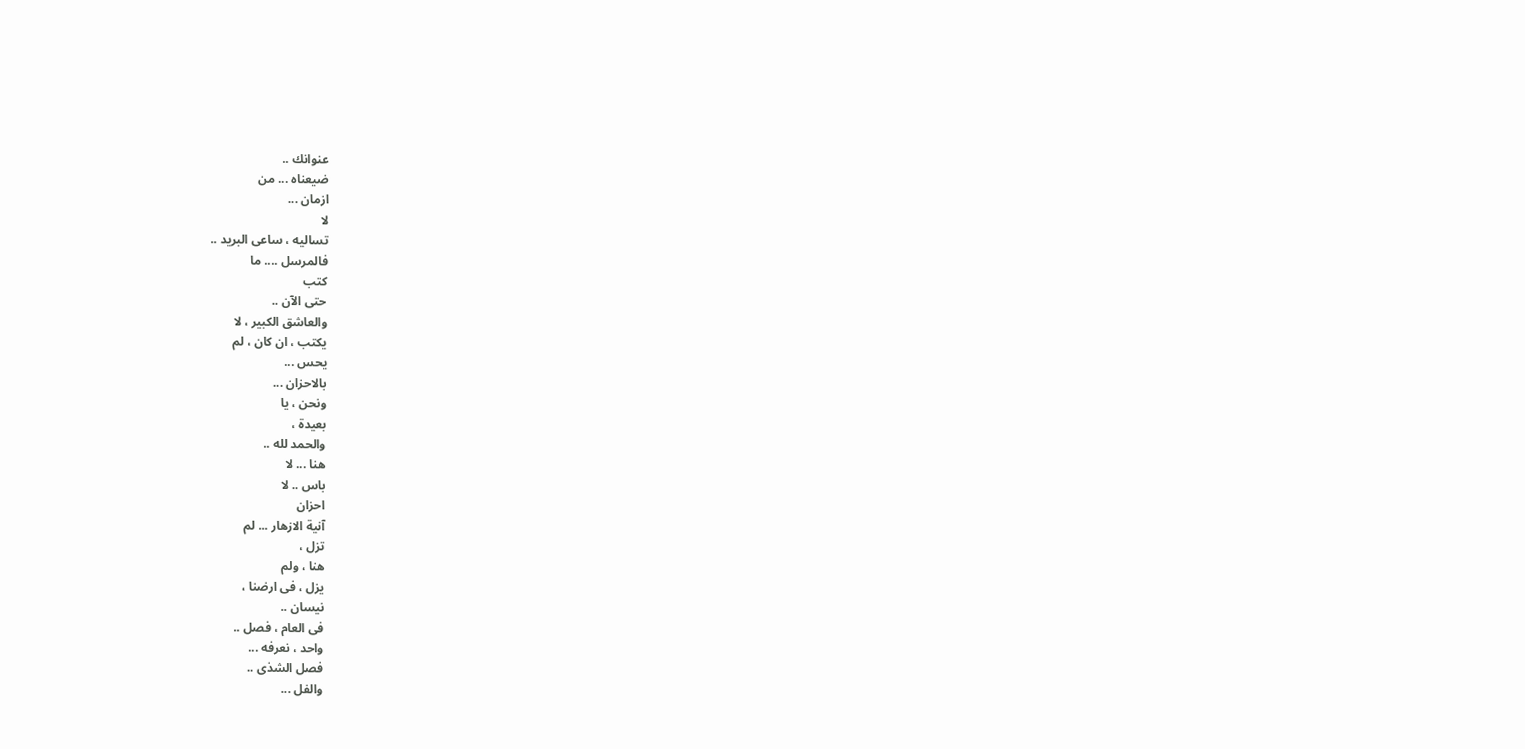عنوانك ..
ضيعناه ... من
ازمان ...
لا
تساليه ، ساعى البريد ..
فالمرسل .... ما
كتب
حتى الآن ..
والعاشق الكبير ، لا
يكتب ، ان كان ، لم
يحس ...
بالاحزان ...
ونحن ، يا
بعيدة ،
والحمد لله ..
هنا ... لا
باس .. لا
احزان
آنية الازهار ... لم
تزل ،
هنا ، ولم
يزل ، فى ارضنا ،
نيسان ..
فى العام ، فصل ..
واحد ، نعرفه ...
فصل الشذى ..
والفل ...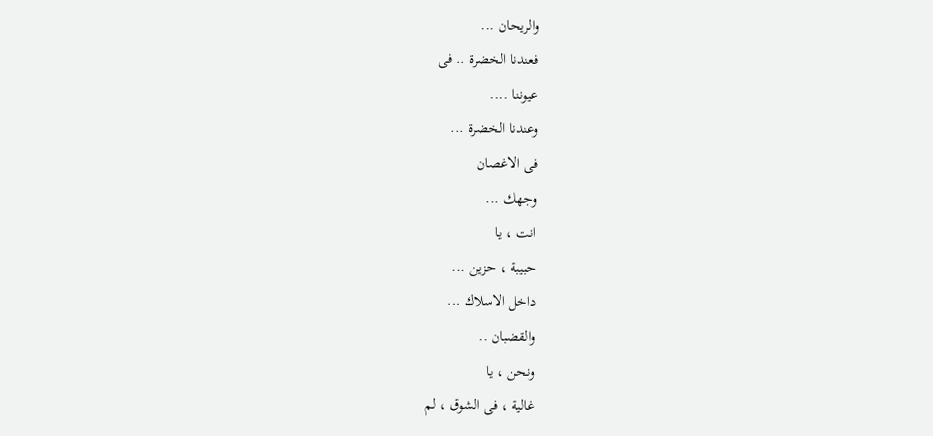والريحان ...
فعندنا الخضرة .. فى
عيوننا ....
وعندنا الخضرة ...
فى الاغصان
وجهك ...
انت ، يا
حبيبة ، حزين ...
داخل الاسلاك ...
والقضبان ..
ونحن ، يا
غالية ، فى الشوق ، لم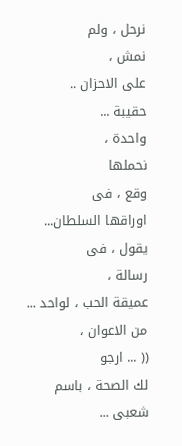نرحل ، ولم
نمش ،
على الاحزان ..
حقيبة ...
واحدة ،
نحملها
وقع ، فى
اوراقها السلطان...
يقول ، فى
رسالة ،
عميقة الحب ، لواحد ...
من الاعوان ،
(( ... ارجو
لك الصحة ، باسم
شعبى ...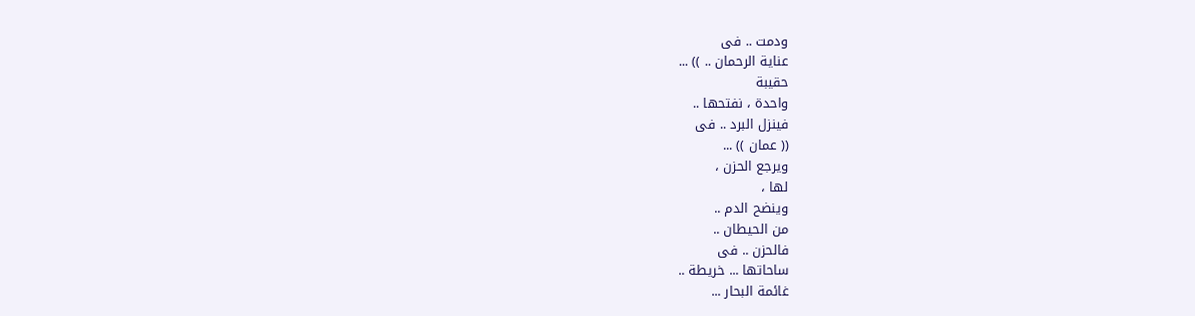ودمت .. فى
عناية الرحمان .. )) ...
حقيبة
واحدة ، نفتحها ..
فينزل البرد .. فى
(( عمان )) ...
ويرجع الحزن ،
لها ،
وينضح الدم ..
من الحيطان ..
فالحزن .. فى
ساحاتها ... خريطة ..
غائمة البحار ...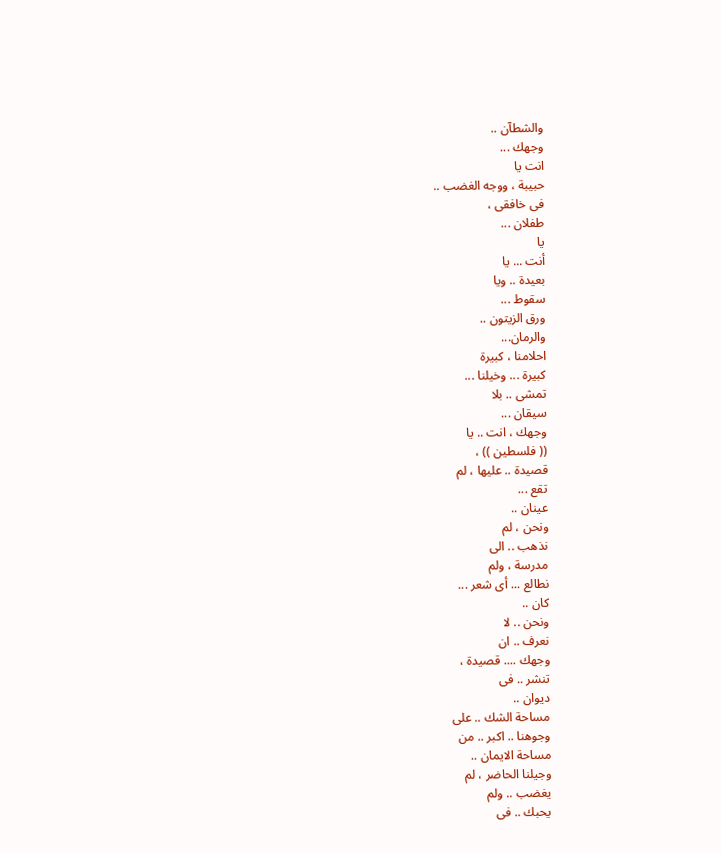والشطآن ..
وجهك ...
انت يا
حبيبة ، ووجه الغضب ..
فى خافقى ،
طفلان ...
يا
أنت ... يا
بعيدة .. ويا
سقوط ...
ورق الزيتون ..
والرمان...
احلامنا ، كبيرة
كبيرة ... وخيلنا ...
تمشى .. بلا
سيقان ...
وجهك ، انت .. يا
(( فلسطين )) ،
قصيدة .. عليها ، لم
تقع ...
عينان ..
ونحن ، لم
نذهب .. الى
مدرسة ، ولم
نطالع ... أى شعر ...
كان ..
ونحن .. لا
نعرف .. ان
وجهك .... قصيدة ،
تنشر .. فى
ديوان ..
مساحة الشك .. على
وجوهنا .. اكبر .. من
مساحة الايمان ..
وجيلنا الحاضر ، لم
يغضب .. ولم
يحبك .. فى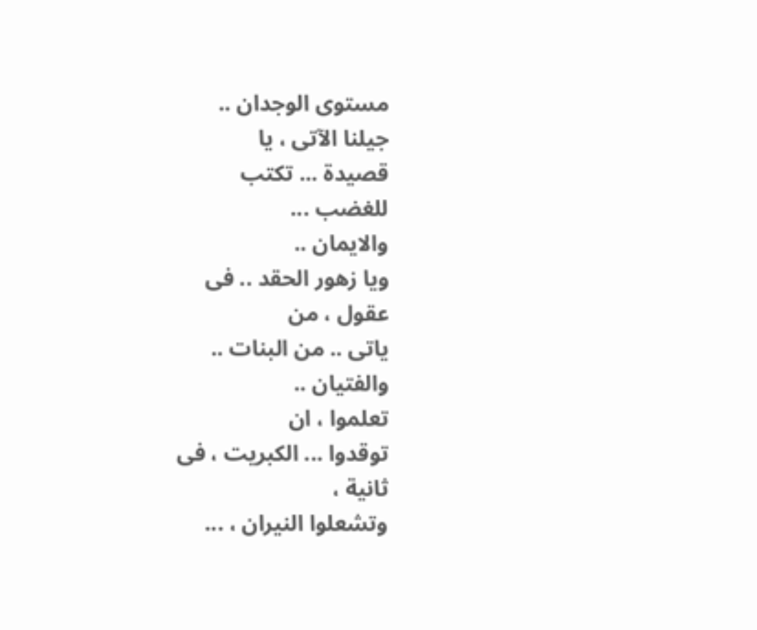مستوى الوجدان ..
جيلنا الآتى ، يا
قصيدة ... تكتب
للغضب ...
والايمان ..
ويا زهور الحقد .. فى
عقول ، من
ياتى .. من البنات ..
والفتيان ..
تعلموا ، ان
توقدوا ... الكبريت ، فى
ثانية ،
وتشعلوا النيران ، ...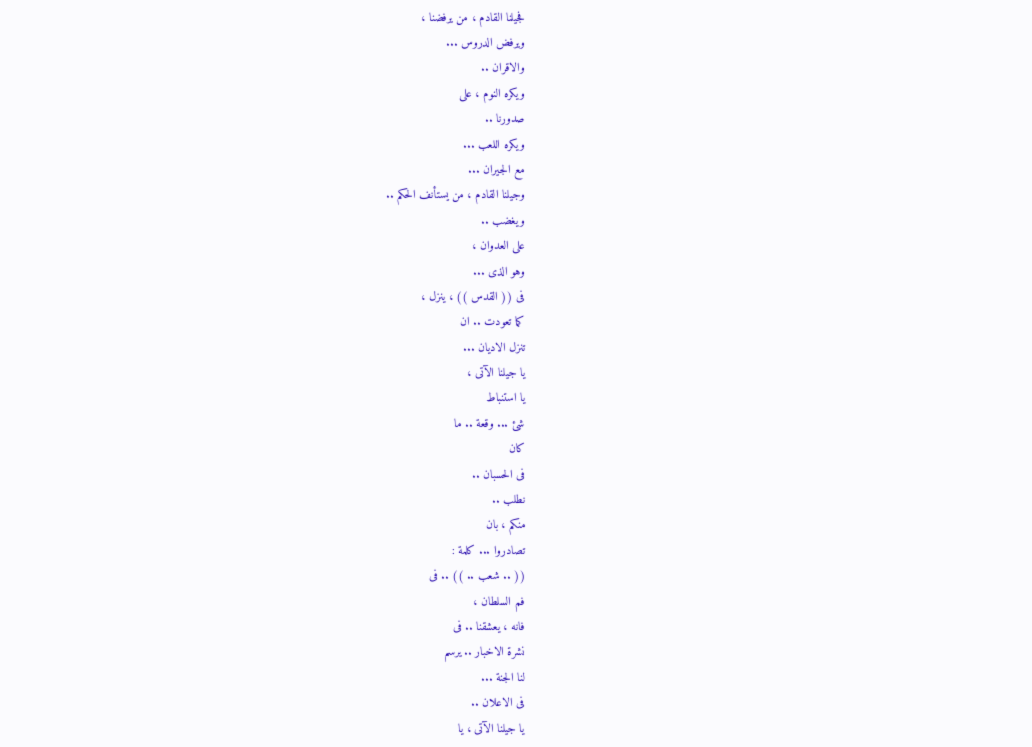فجيلنا القادم ، من يرفضنا ،
ويرفض الدروس ...
والاقران ..
ويكره النوم ، على
صدورنا ..
ويكره اللعب ...
مع الجيران ...
وجيلنا القادم ، من يستأنف الحكم ..
ويغضب ..
على العدوان ،
وهو الذى ...
فى (( القدس )) ، ينزل ،
كما تعودت .. ان
تنزل الاديان ...
يا جيلنا الآتى ،
يا استنباط
شئ ... وقعة .. ما
كان
فى الحسبان ..
نطلب ..
منكم ، بان
تصادروا ... كلمة :
(( .. شعب .. )) .. فى
فم السلطان ،
فانه ، يعشقنا .. فى
نشرة الاخبار .. يرسم
لنا الجنة ...
فى الاعلان ..
يا جيلنا الآتى ، يا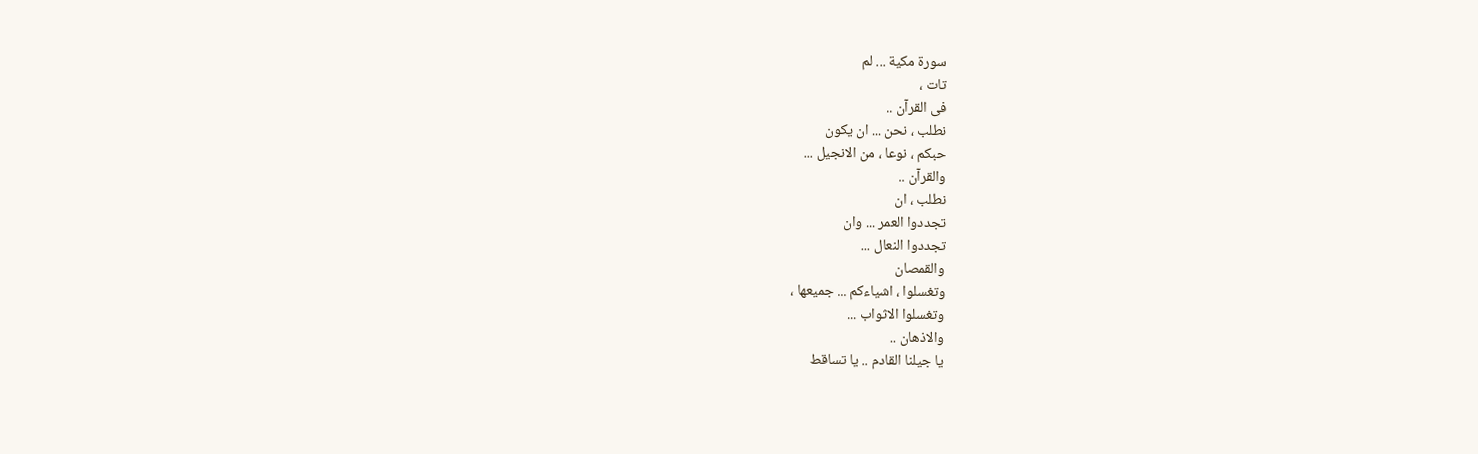سورة مكية ... لم
تات ،
فى القرآن ..
نطلب ، نحن ... ان يكون
حبكم ، نوعا ، من الانجيل ...
والقرآن ..
نطلب ، ان
تجددوا العمر ... وان
تجددوا النعال ...
والقمصان
وتغسلوا ، اشياءكم ... جميعها ،
وتغسلوا الاثواب ...
والاذهان ..
يا جيلنا القادم .. يا تساقط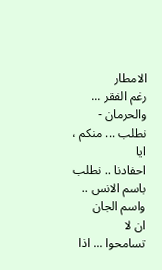الامطار
رغم الفقر ...
والحرمان -
نطلب ... منكم ، ايا
احفادنا .. نطلب
باسم الانس ..
واسم الجان
ان لا
تسامحوا ... اذا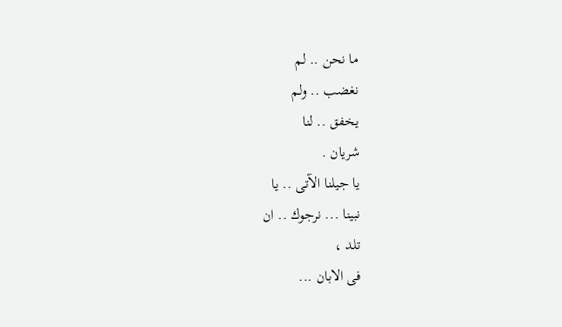ما نحن .. لم
نغضب .. ولم
يخفق .. لنا
شريان .
يا جيلنا الآتى .. يا
نبينا ... نرجوك .. ان
تلد ،
فى الابان ...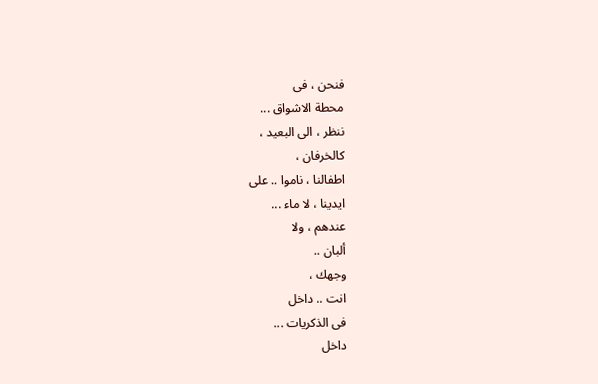فنحن ، فى
محطة الاشواق ...
ننظر ، الى البعيد ،
كالخرفان ،
اطفالنا ، ناموا .. على
ايدينا ، لا ماء ...
عندهم ، ولا
ألبان ..
وجهك ،
انت .. داخل
فى الذكريات ...
داخل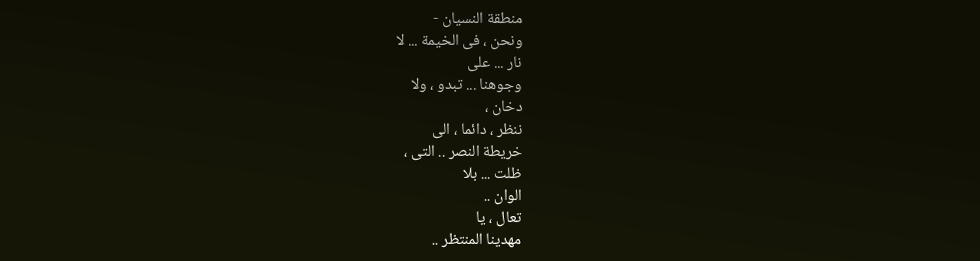منطقة النسيان -
ونحن ، فى الخيمة ... لا
نار ... على
وجوهنا ... تبدو ، ولا
دخان ،
ننظر ، دائما ، الى
خريطة النصر .. التى ،
ظلت ... بلا
الوان ..
تعال ، يا
مهدينا المنتظر ..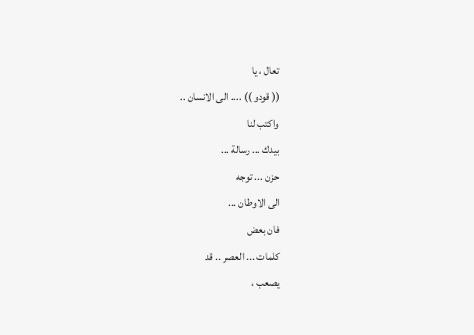تعال ، يا
(( قودو )) .... الى الانسان ..
واكتب لنا
بيدك ... رسالة ...
حزن ... توجه
الى الاوطان ...
فان بعض
كلمات ... العصر .. قد
يصعب ،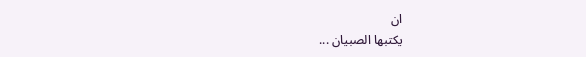ان
يكتبها الصبيان ...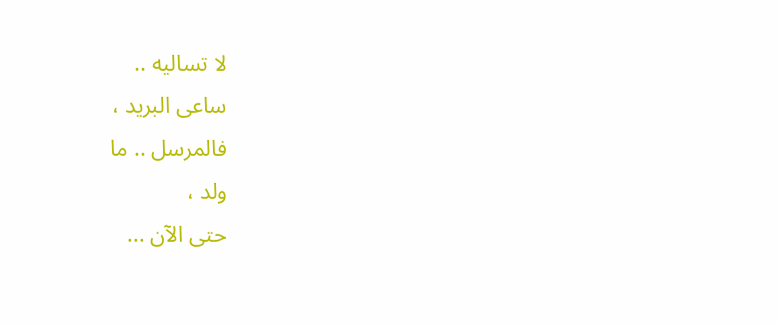لا تساليه ..
ساعى البريد ،
فالمرسل .. ما
ولد ،
حتى الآن ...